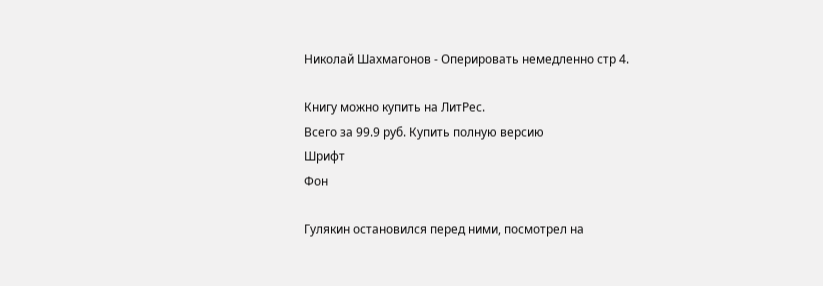Николай Шахмагонов - Оперировать немедленно стр 4.

Книгу можно купить на ЛитРес.
Всего за 99.9 руб. Купить полную версию
Шрифт
Фон

Гулякин остановился перед ними, посмотрел на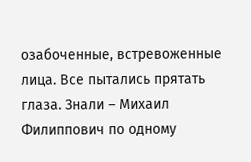озабоченные, встревоженные лица. Все пытались прятать глаза. Знали – Михаил Филиппович по одному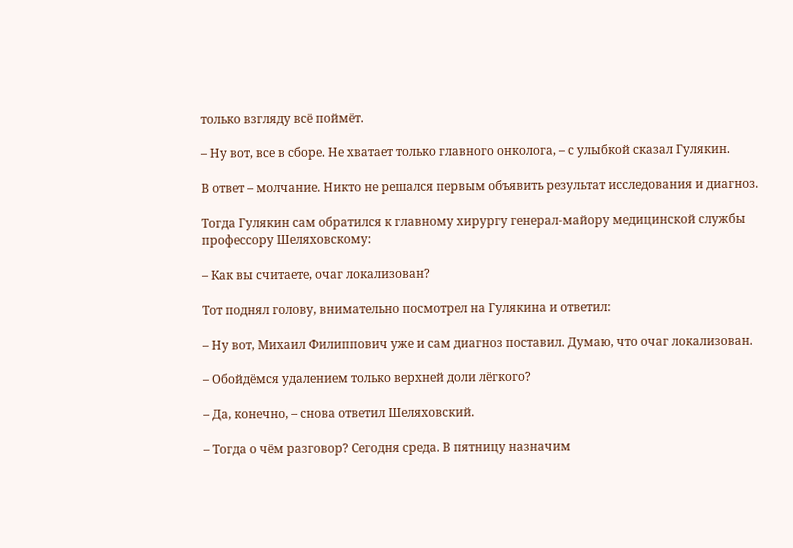только взгляду всё поймёт.

– Ну вот, все в сборе. Не хватает только главного онколога, – с улыбкой сказал Гулякин.

В ответ – молчание. Никто не решался первым объявить результат исследования и диагноз.

Тогда Гулякин сам обратился к главному хирургу генерал-майору медицинской службы профессору Шеляховскому:

– Как вы считаете, очаг локализован?

Тот поднял голову, внимательно посмотрел на Гулякина и ответил:

– Ну вот, Михаил Филиппович уже и сам диагноз поставил. Думаю, что очаг локализован.

– Обойдёмся удалением только верхней доли лёгкого?

– Да, конечно, – снова ответил Шеляховский.

– Тогда о чём разговор? Сегодня среда. В пятницу назначим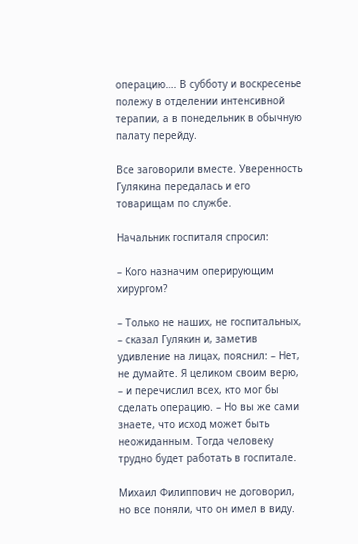операцию…. В субботу и воскресенье полежу в отделении интенсивной терапии, а в понедельник в обычную палату перейду.

Все заговорили вместе. Уверенность Гулякина передалась и его товарищам по службе.

Начальник госпиталя спросил:

– Кого назначим оперирующим хирургом?

– Только не наших, не госпитальных, – сказал Гулякин и, заметив удивление на лицах, пояснил: – Нет, не думайте. Я целиком своим верю, – и перечислил всех, кто мог бы сделать операцию. – Но вы же сами знаете, что исход может быть неожиданным. Тогда человеку трудно будет работать в госпитале.

Михаил Филиппович не договорил, но все поняли, что он имел в виду.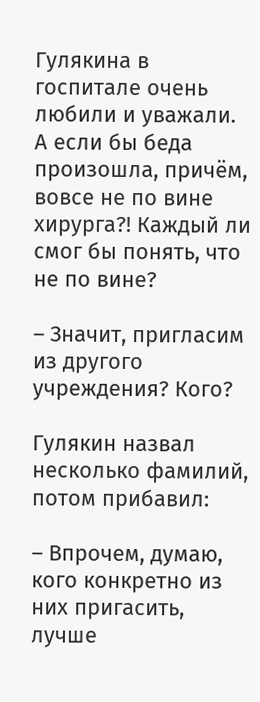Гулякина в госпитале очень любили и уважали. А если бы беда произошла, причём, вовсе не по вине хирурга?! Каждый ли смог бы понять, что не по вине?

– Значит, пригласим из другого учреждения? Кого?

Гулякин назвал несколько фамилий, потом прибавил:

– Впрочем, думаю, кого конкретно из них пригасить, лучше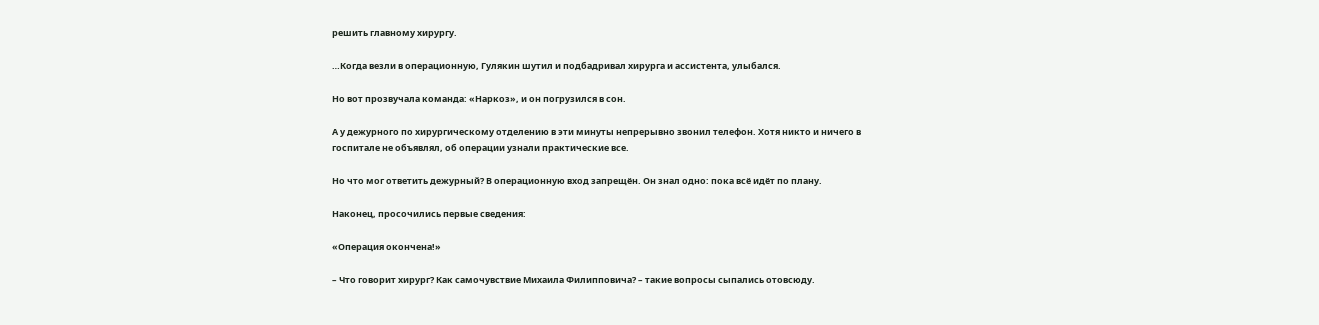решить главному хирургу.

…Когда везли в операционную, Гулякин шутил и подбадривал хирурга и ассистента, улыбался.

Но вот прозвучала команда: «Наркоз», и он погрузился в сон.

А у дежурного по хирургическому отделению в эти минуты непрерывно звонил телефон. Хотя никто и ничего в госпитале не объявлял, об операции узнали практические все.

Но что мог ответить дежурный? В операционную вход запрещён. Он знал одно: пока всё идёт по плану.

Наконец, просочились первые сведения:

«Операция окончена!»

– Что говорит хирург? Как самочувствие Михаила Филипповича? – такие вопросы сыпались отовсюду.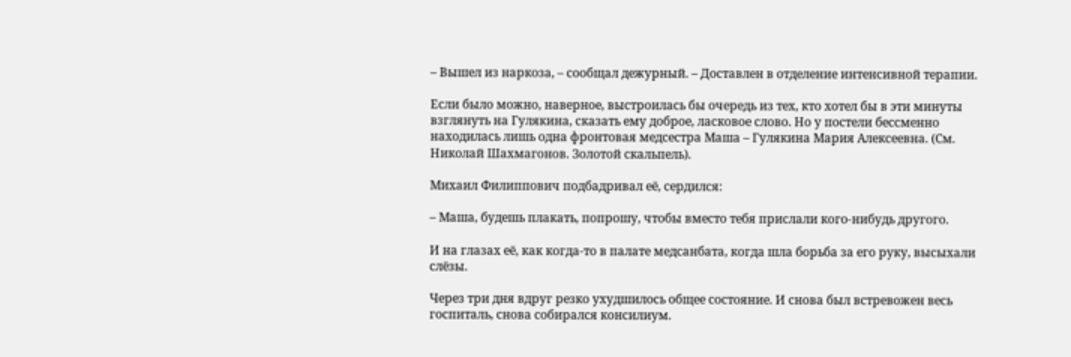– Вышел из наркоза, – сообщал дежурный. – Доставлен в отделение интенсивной терапии.

Если было можно, наверное, выстроилась бы очередь из тех, кто хотел бы в эти минуты взглянуть на Гулякина, сказать ему доброе, ласковое слово. Но у постели бессменно находилась лишь одна фронтовая медсестра Маша – Гулякина Мария Алексеевна. (См. Николай Шахмагонов. Золотой скальпель).

Михаил Филиппович подбадривал её, сердился:

– Маша, будешь плакать, попрошу, чтобы вместо тебя прислали кого-нибудь другого.

И на глазах её, как когда-то в палате медсанбата, когда шла борьба за его руку, высыхали слёзы.

Через три дня вдруг резко ухудшилось общее состояние. И снова был встревожен весь госпиталь, снова собирался консилиум.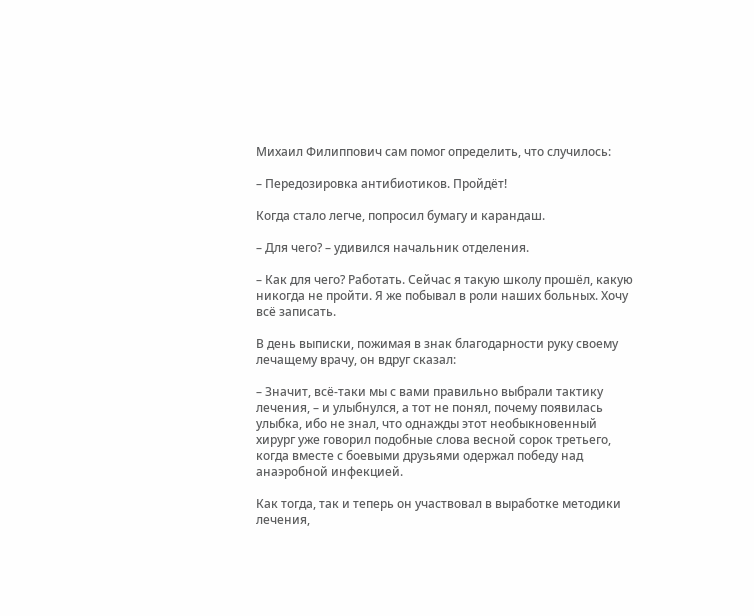Михаил Филиппович сам помог определить, что случилось:

– Передозировка антибиотиков. Пройдёт!

Когда стало легче, попросил бумагу и карандаш.

– Для чего? – удивился начальник отделения.

– Как для чего? Работать. Сейчас я такую школу прошёл, какую никогда не пройти. Я же побывал в роли наших больных. Хочу всё записать.

В день выписки, пожимая в знак благодарности руку своему лечащему врачу, он вдруг сказал:

– Значит, всё-таки мы с вами правильно выбрали тактику лечения, – и улыбнулся, а тот не понял, почему появилась улыбка, ибо не знал, что однажды этот необыкновенный хирург уже говорил подобные слова весной сорок третьего, когда вместе с боевыми друзьями одержал победу над анаэробной инфекцией.

Как тогда, так и теперь он участвовал в выработке методики лечения,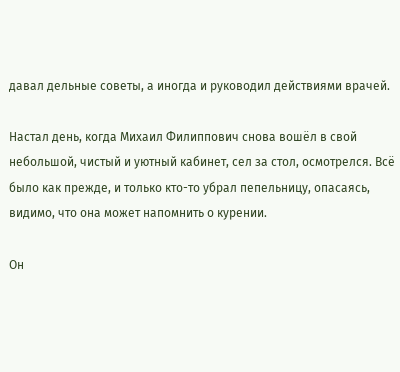давал дельные советы, а иногда и руководил действиями врачей.

Настал день, когда Михаил Филиппович снова вошёл в свой небольшой, чистый и уютный кабинет, сел за стол, осмотрелся. Всё было как прежде, и только кто-то убрал пепельницу, опасаясь, видимо, что она может напомнить о курении.

Он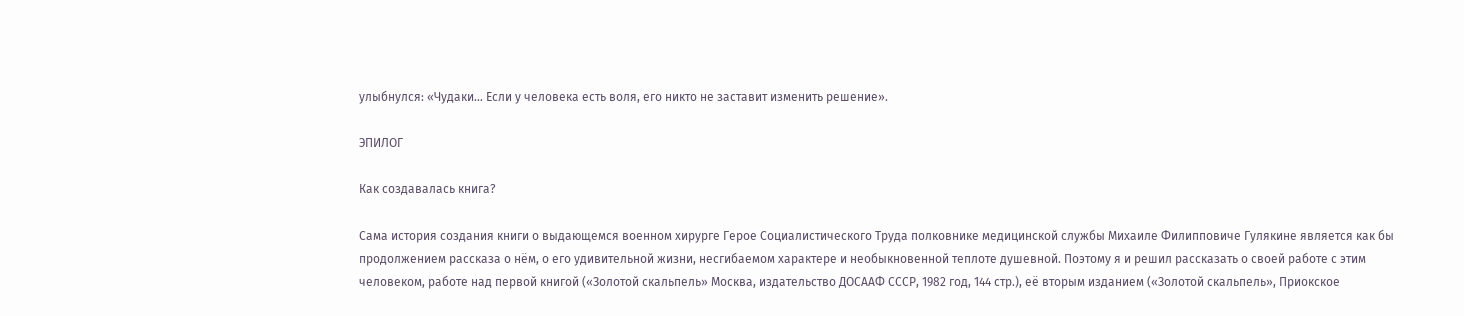улыбнулся: «Чудаки… Если у человека есть воля, его никто не заставит изменить решение».

ЭПИЛОГ

Как создавалась книга?

Сама история создания книги о выдающемся военном хирурге Герое Социалистического Труда полковнике медицинской службы Михаиле Филипповиче Гулякине является как бы продолжением рассказа о нём, о его удивительной жизни, несгибаемом характере и необыкновенной теплоте душевной. Поэтому я и решил рассказать о своей работе с этим человеком, работе над первой книгой («Золотой скальпель» Москва, издательство ДОСААФ СССР, 1982 год, 144 стр.), её вторым изданием («Золотой скальпель», Приокское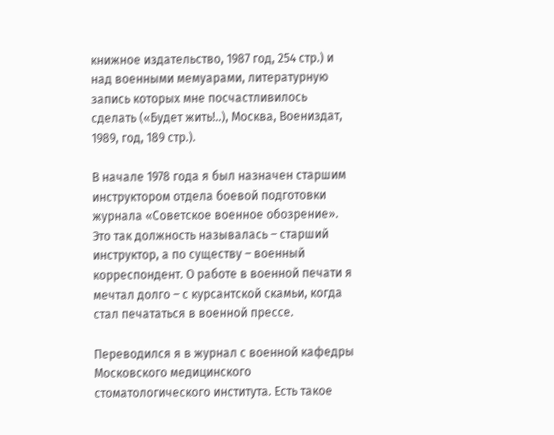книжное издательство, 1987 год, 254 стр.) и над военными мемуарами, литературную запись которых мне посчастливилось сделать («Будет жить!..), Москва, Воениздат, 1989, год, 189 стр.).

В начале 1978 года я был назначен старшим инструктором отдела боевой подготовки журнала «Советское военное обозрение». Это так должность называлась – старший инструктор, а по существу – военный корреспондент. О работе в военной печати я мечтал долго – с курсантской скамьи, когда стал печататься в военной прессе.

Переводился я в журнал с военной кафедры Московского медицинского стоматологического института. Есть такое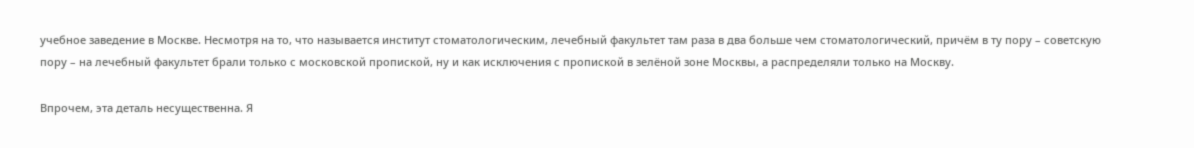учебное заведение в Москве. Несмотря на то, что называется институт стоматологическим, лечебный факультет там раза в два больше чем стоматологический, причём в ту пору – советскую пору – на лечебный факультет брали только с московской пропиской, ну и как исключения с пропиской в зелёной зоне Москвы, а распределяли только на Москву.

Впрочем, эта деталь несущественна. Я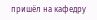пришёл на кафедру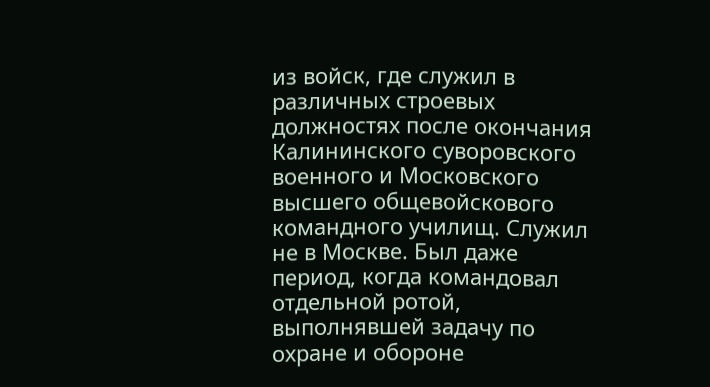из войск, где служил в различных строевых должностях после окончания Калининского суворовского военного и Московского высшего общевойскового командного училищ. Служил не в Москве. Был даже период, когда командовал отдельной ротой, выполнявшей задачу по охране и обороне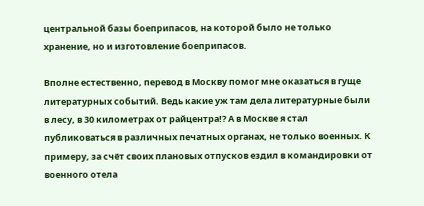центральной базы боеприпасов, на которой было не только хранение, но и изготовление боеприпасов.

Вполне естественно, перевод в Москву помог мне оказаться в гуще литературных событий. Ведь какие уж там дела литературные были в лесу, в 30 километрах от райцентра!? А в Москве я стал публиковаться в различных печатных органах, не только военных. К примеру, за счёт своих плановых отпусков ездил в командировки от военного отела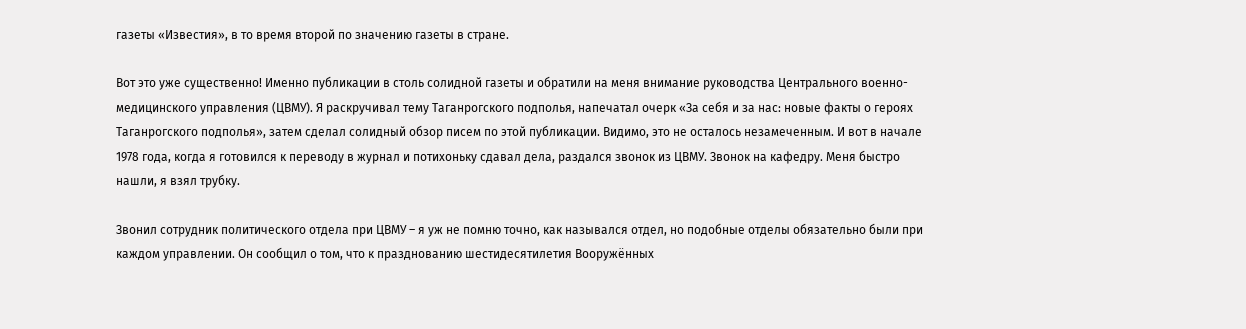газеты «Известия», в то время второй по значению газеты в стране.

Вот это уже существенно! Именно публикации в столь солидной газеты и обратили на меня внимание руководства Центрального военно-медицинского управления (ЦВМУ). Я раскручивал тему Таганрогского подполья, напечатал очерк «За себя и за нас: новые факты о героях Таганрогского подполья», затем сделал солидный обзор писем по этой публикации. Видимо, это не осталось незамеченным. И вот в начале 1978 года, когда я готовился к переводу в журнал и потихоньку сдавал дела, раздался звонок из ЦВМУ. Звонок на кафедру. Меня быстро нашли, я взял трубку.

Звонил сотрудник политического отдела при ЦВМУ – я уж не помню точно, как назывался отдел, но подобные отделы обязательно были при каждом управлении. Он сообщил о том, что к празднованию шестидесятилетия Вооружённых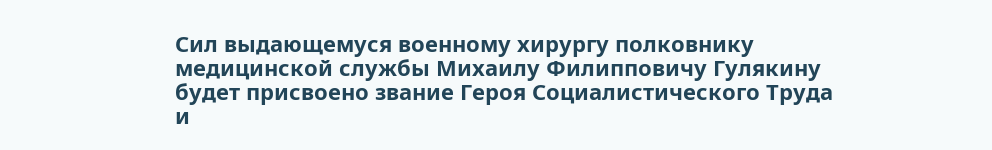Сил выдающемуся военному хирургу полковнику медицинской службы Михаилу Филипповичу Гулякину будет присвоено звание Героя Социалистического Труда и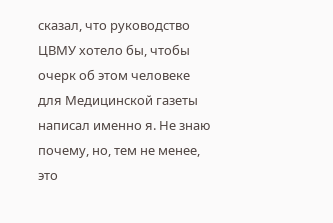сказал, что руководство ЦВМУ хотело бы, чтобы очерк об этом человеке для Медицинской газеты написал именно я. Не знаю почему, но, тем не менее, это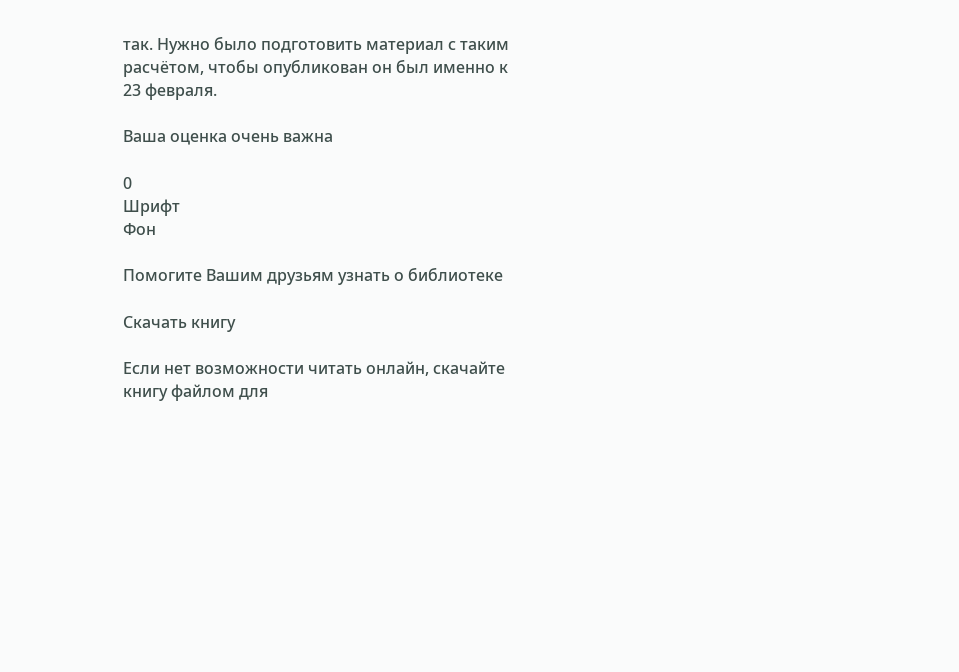так. Нужно было подготовить материал с таким расчётом, чтобы опубликован он был именно к 23 февраля.

Ваша оценка очень важна

0
Шрифт
Фон

Помогите Вашим друзьям узнать о библиотеке

Скачать книгу

Если нет возможности читать онлайн, скачайте книгу файлом для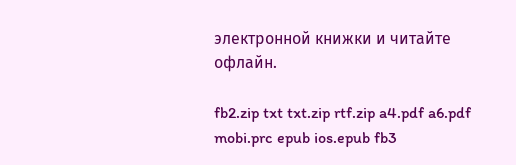электронной книжки и читайте офлайн.

fb2.zip txt txt.zip rtf.zip a4.pdf a6.pdf mobi.prc epub ios.epub fb3